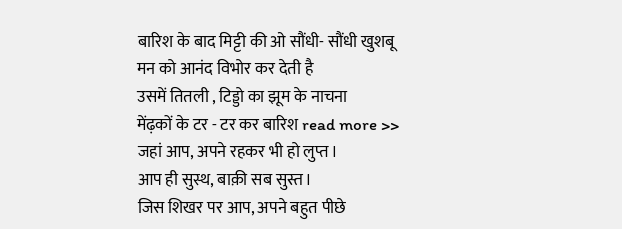बारिश के बाद मिट्टी की ओ सौंधी- सौंधी खुशबू
मन को आनंद विभोर कर देती है
उसमें तितली , टिड्डो का झूम के नाचना
मेंढ़कों के टर - टर कर बारिश read more >>
जहां आप, अपने रहकर भी हो लुप्त।
आप ही सुस्थ, बाक़ी सब सुस्त।
जिस शिखर पर आप, अपने बहुत पीछे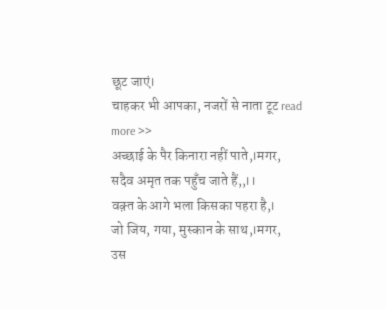छूट जाएं।
चाहकर भी आपका, नजरों से नाता टूट read more >>
अच्छाई के पैर किनारा नहीं पाते,।मगर,
सदैव अमृत तक पहुँच जाते हैं,,।।
वक़्त के आगे भला किसका पहरा है,।
जो जिय, गया, मुस्कान के साथ,।मगर,
उस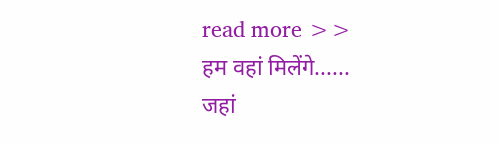read more >>
हम वहां मिलेंगे......
जहां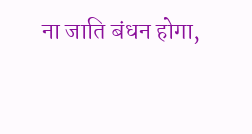ना जाति बंधन होगा,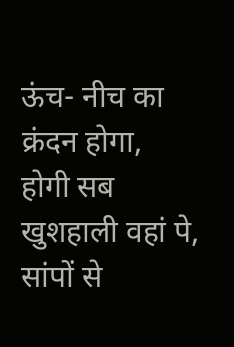ऊंच- नीच का क्रंदन होगा,
होगी सब खुशहाली वहां पे,
सांपों से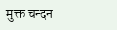मुक्त चन्दन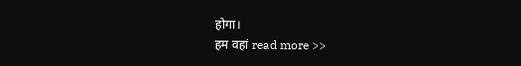होगा।
हम वहां read more >>